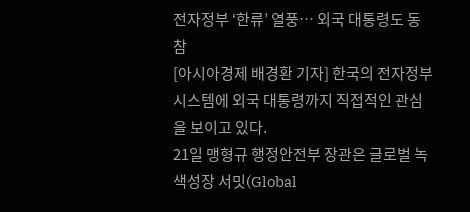전자정부 ‘한류’ 열풍… 외국 대통령도 동참
[아시아경제 배경환 기자] 한국의 전자정부 시스템에 외국 대통령까지 직접적인 관심을 보이고 있다.
21일 맹형규 행정안전부 장관은 글로벌 녹색성장 서밋(Global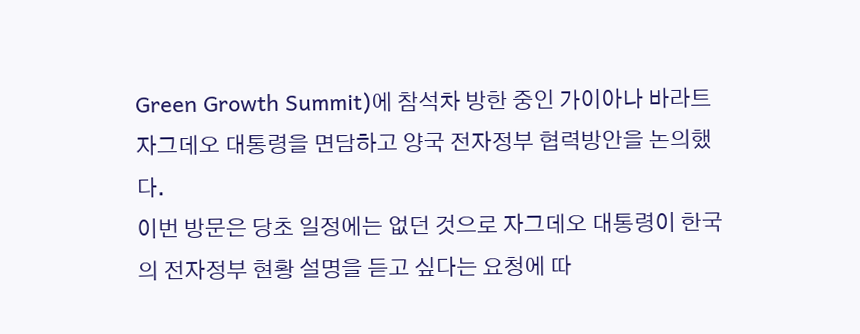Green Growth Summit)에 참석차 방한 중인 가이아나 바라트 자그데오 대통령을 면담하고 양국 전자정부 협력방안을 논의했다.
이번 방문은 당초 일정에는 없던 것으로 자그데오 대통령이 한국의 전자정부 현황 설명을 듣고 싶다는 요청에 따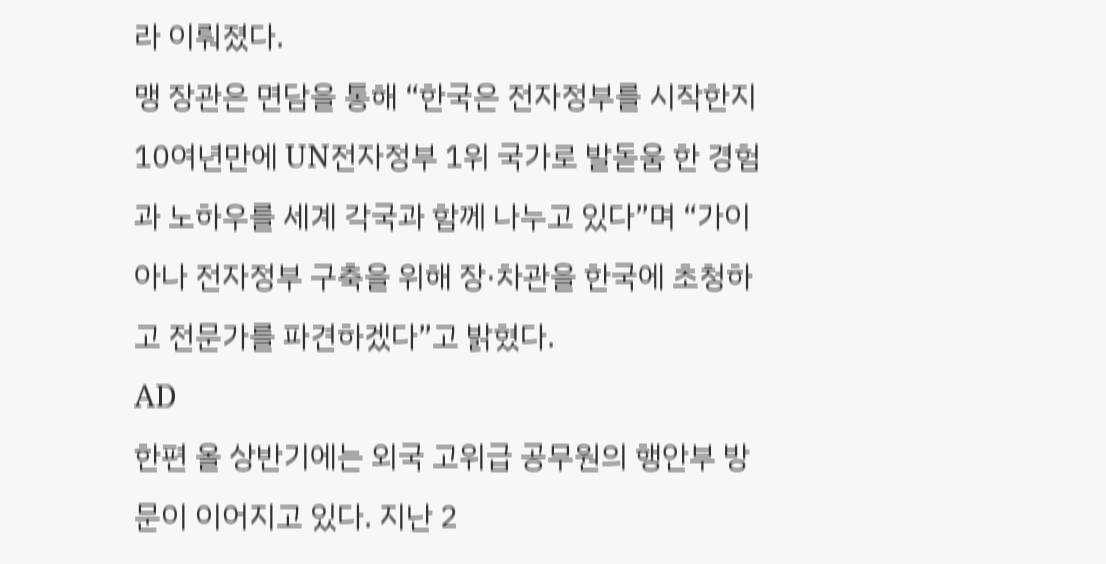라 이뤄졌다.
맹 장관은 면담을 통해 “한국은 전자정부를 시작한지 10여년만에 UN전자정부 1위 국가로 발돋움 한 경험과 노하우를 세계 각국과 함께 나누고 있다”며 “가이아나 전자정부 구축을 위해 장·차관을 한국에 초청하고 전문가를 파견하겠다”고 밝혔다.
AD
한편 올 상반기에는 외국 고위급 공무원의 행안부 방문이 이어지고 있다. 지난 2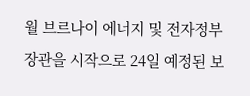월 브르나이 에너지 및 전자정부 장관을 시작으로 24일 예정된 보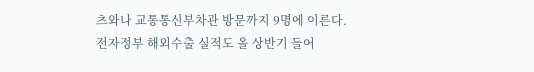츠와나 교통통신부차관 방문까지 9명에 이른다.
전자정부 해외수출 실적도 올 상반기 들어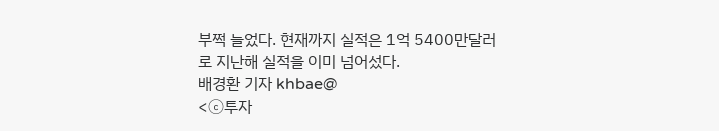부쩍 늘었다. 현재까지 실적은 1억 5400만달러로 지난해 실적을 이미 넘어섰다.
배경환 기자 khbae@
<ⓒ투자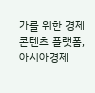가를 위한 경제콘텐츠 플랫폼, 아시아경제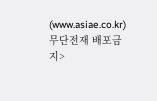(www.asiae.co.kr) 무단전재 배포금지>